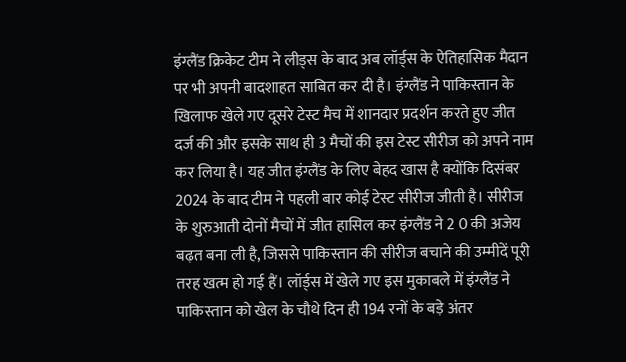इंग्लैंड क्रिकेट टीम ने लीड्स के बाद अब लॉर्ड्स के ऐतिहासिक मैदान पर भी अपनी बादशाहत साबित कर दी है। इंग्लैंड ने पाकिस्तान के खिलाफ खेले गए दूसरे टेस्ट मैच में शानदार प्रदर्शन करते हुए जीत दर्ज की और इसके साथ ही 3 मैचों की इस टेस्ट सीरीज को अपने नाम कर लिया है। यह जीत इंग्लैंड के लिए बेहद खास है क्योंकि दिसंबर 2024 के बाद टीम ने पहली बार कोई टेस्ट सीरीज जीती है। सीरीज के शुरुआती दोनों मैचों में जीत हासिल कर इंग्लैंड ने 2 0 की अजेय बढ़त बना ली है, जिससे पाकिस्तान की सीरीज बचाने की उम्मीदें पूरी तरह खत्म हो गई हैं। लॉर्ड्स में खेले गए इस मुकाबले में इंग्लैंड ने पाकिस्तान को खेल के चौथे दिन ही 194 रनों के बड़े अंतर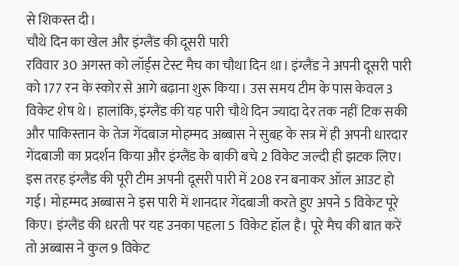से शिकस्त दी।
चौथे दिन का खेल और इंग्लैंड की दूसरी पारी
रविवार 30 अगस्त को लॉर्ड्स टेस्ट मैच का चौथा दिन था। इंग्लैंड ने अपनी दूसरी पारी को 177 रन के स्कोर से आगे बढ़ाना शुरू किया। उस समय टीम के पास केवल 3 विकेट शेष थे। हालांकि, इंग्लैंड की यह पारी चौथे दिन ज्यादा देर तक नहीं टिक सकी और पाकिस्तान के तेज गेंदबाज मोहम्मद अब्बास ने सुबह के सत्र में ही अपनी धारदार गेंदबाजी का प्रदर्शन किया और इंग्लैंड के बाकी बचे 2 विकेट जल्दी ही झटक लिए। इस तरह इंग्लैंड की पूरी टीम अपनी दूसरी पारी में 208 रन बनाकर ऑल आउट हो गई। मोहम्मद अब्बास ने इस पारी में शानदार गेंदबाजी करते हुए अपने 5 विकेट पूरे किए। इंग्लैंड की धरती पर यह उनका पहला 5 विकेट हॉल है। पूरे मैच की बात करें तो अब्बास ने कुल 9 विकेट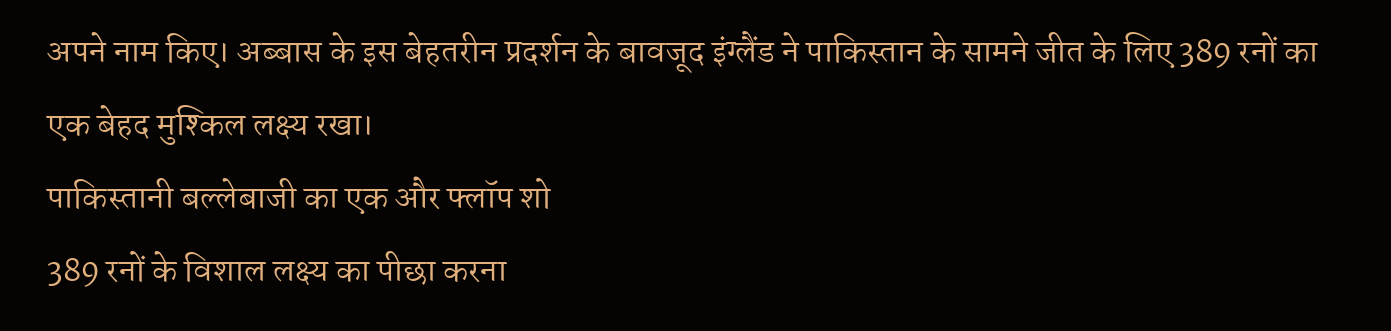अपने नाम किए। अब्बास के इस बेहतरीन प्रदर्शन के बावजूद इंग्लैंड ने पाकिस्तान के सामने जीत के लिए 389 रनों का एक बेहद मुश्किल लक्ष्य रखा।
पाकिस्तानी बल्लेबाजी का एक और फ्लॉप शो
389 रनों के विशाल लक्ष्य का पीछा करना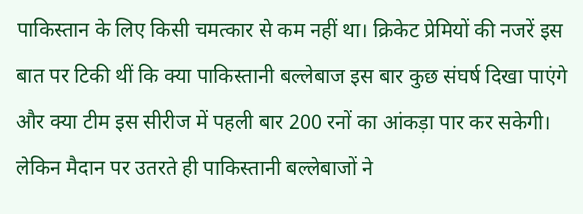पाकिस्तान के लिए किसी चमत्कार से कम नहीं था। क्रिकेट प्रेमियों की नजरें इस बात पर टिकी थीं कि क्या पाकिस्तानी बल्लेबाज इस बार कुछ संघर्ष दिखा पाएंगे और क्या टीम इस सीरीज में पहली बार 200 रनों का आंकड़ा पार कर सकेगी। लेकिन मैदान पर उतरते ही पाकिस्तानी बल्लेबाजों ने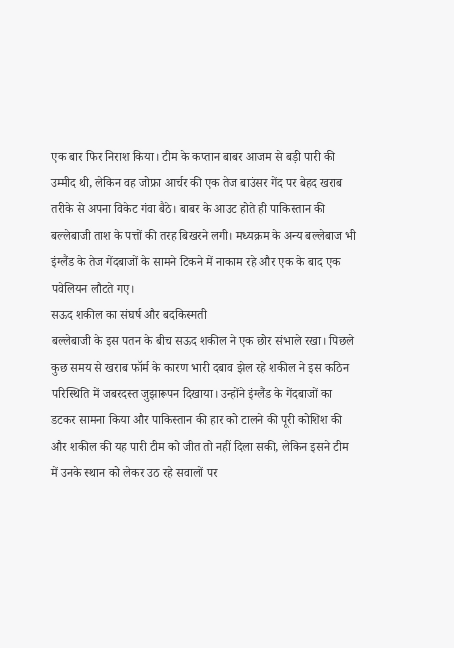एक बार फिर निराश किया। टीम के कप्तान बाबर आजम से बड़ी पारी की उम्मीद थी, लेकिन वह जोफ्रा आर्चर की एक तेज बाउंसर गेंद पर बेहद खराब तरीके से अपना विकेट गंवा बैठे। बाबर के आउट होते ही पाकिस्तान की बल्लेबाजी ताश के पत्तों की तरह बिखरने लगी। मध्यक्रम के अन्य बल्लेबाज भी इंग्लैंड के तेज गेंदबाजों के सामने टिकने में नाकाम रहे और एक के बाद एक पवेलियन लौटते गए।
सऊद शकील का संघर्ष और बदकिस्मती
बल्लेबाजी के इस पतन के बीच सऊद शकील ने एक छोर संभाले रखा। पिछले कुछ समय से खराब फॉर्म के कारण भारी दबाव झेल रहे शकील ने इस कठिन परिस्थिति में जबरदस्त जुझारूपन दिखाया। उन्होंने इंग्लैंड के गेंदबाजों का डटकर सामना किया और पाकिस्तान की हार को टालने की पूरी कोशिश की और शकील की यह पारी टीम को जीत तो नहीं दिला सकी, लेकिन इसने टीम में उनके स्थान को लेकर उठ रहे सवालों पर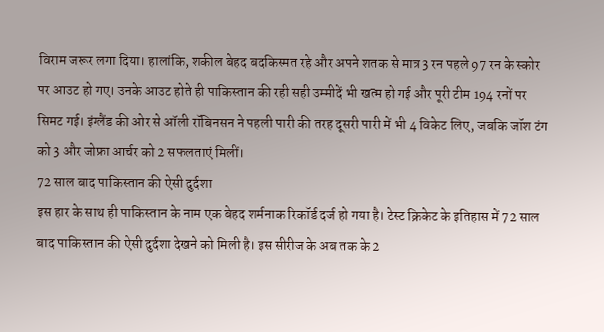विराम जरूर लगा दिया। हालांकि, शकील बेहद बदकिस्मत रहे और अपने शतक से मात्र 3 रन पहले 97 रन के स्कोर पर आउट हो गए। उनके आउट होते ही पाकिस्तान की रही सही उम्मीदें भी खत्म हो गई और पूरी टीम 194 रनों पर सिमट गई। इंग्लैंड की ओर से ऑली रॉबिनसन ने पहली पारी की तरह दूसरी पारी में भी 4 विकेट लिए, जबकि जॉश टंग को 3 और जोफ्रा आर्चर को 2 सफलताएं मिलीं।
72 साल बाद पाकिस्तान की ऐसी दुर्दशा
इस हार के साथ ही पाकिस्तान के नाम एक बेहद शर्मनाक रिकॉर्ड दर्ज हो गया है। टेस्ट क्रिकेट के इतिहास में 72 साल बाद पाकिस्तान की ऐसी दुर्दशा देखने को मिली है। इस सीरीज के अब तक के 2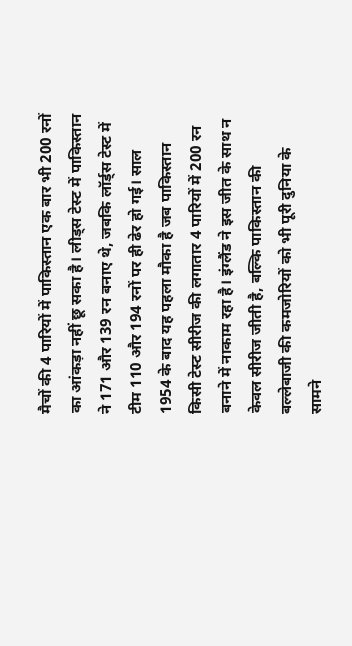मैचों की 4 पारियों में पाकिस्तान एक बार भी 200 रनों का आंकड़ा नहीं छू सका है। लीड्स टेस्ट में पाकिस्तान ने 171 और 139 रन बनाए थे, जबकि लॉर्ड्स टेस्ट में टीम 110 और 194 रनों पर ही ढेर हो गई। साल 1954 के बाद यह पहला मौका है जब पाकिस्तान किसी टेस्ट सीरीज की लगातार 4 पारियों में 200 रन बनाने में नाकाम रहा है। इंग्लैंड ने इस जीत के साथ न केवल सीरीज जीती है, बल्कि पाकिस्तान की बल्लेबाजी की कमजोरियों को भी पूरी दुनिया के सामने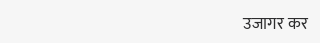उजागर कर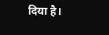दिया है।